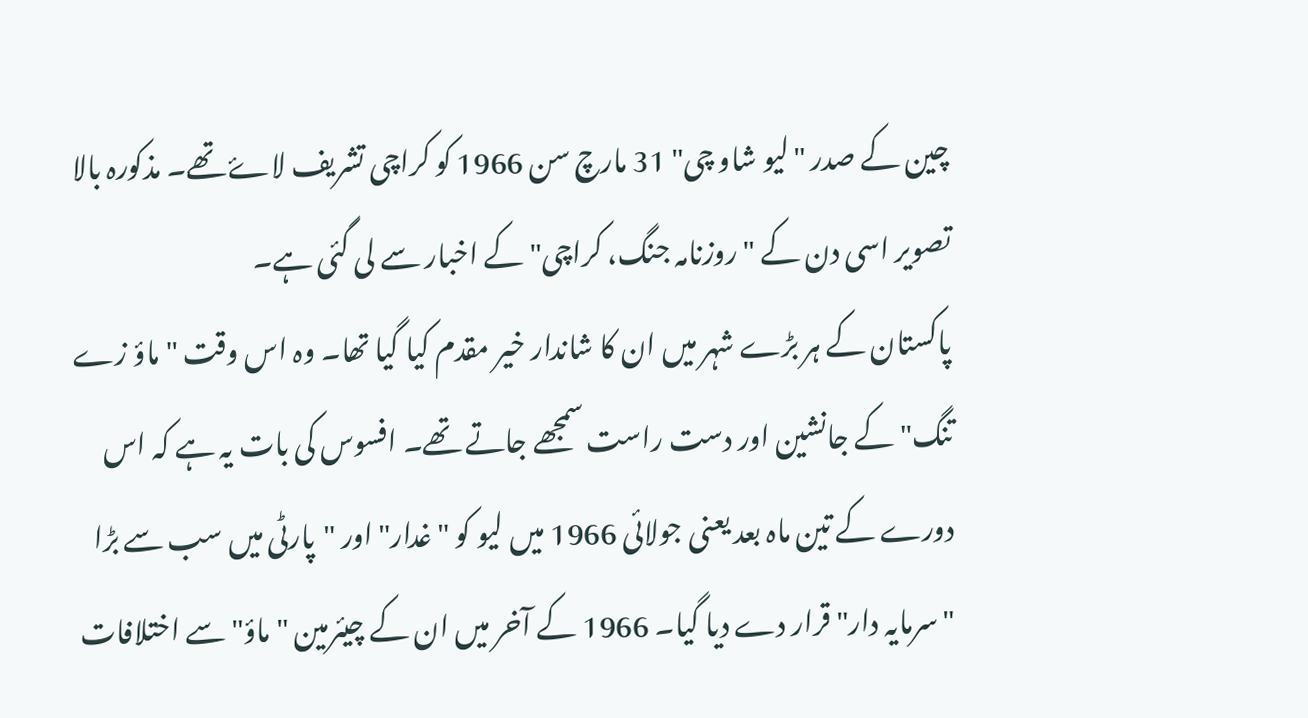چین کے صدر "لیو شاو چی" 31 مارچ سن 1966 کو کراچی تشریف لاۓ تھے۔ مذکورہ بالا تصویر اسی دن کے "روزنامہ جنگ، کراچی" کے اخبار سے لی گئی ہے۔
پاکستان کے ہر بڑے شہر میں ان کا شاندار خیر مقدم کیا گیا تھا۔ وہ اس وقت "ماؤ زے تنگ" کے جانشین اور دست راست سمجھے جاتے تھے۔ افسوس کی بات یہ ہے کہ اس دورے کے تین ماہ بعد یعنی جولائی 1966 میں لیو کو "غدار" اور "پارٹی میں سب سے بڑا "سرمایہ دار" قرار دے دیا گیا۔ 1966 کے آخر میں ان کے چیئرمین "ماؤ" سے اختلافات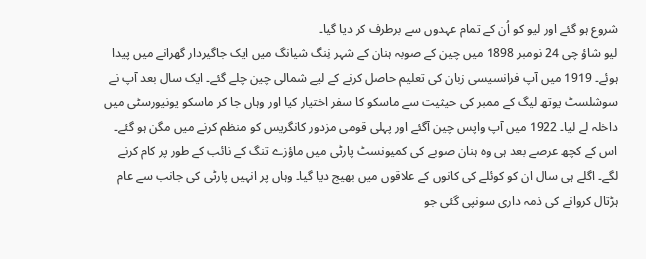شروع ہو گئے اور لیو کو اُن کے تمام عہدوں سے برطرف کر دیا گیا۔
لیو شاؤ چی 24 نومبر 1898 میں چین کے صوبہ ہنان کے شہر نِنگ شیانگ میں ایک جاگیردار گھرانے میں پیدا ہوئے۔ 1919 میں آپ فرانسیسی زبان کی تعلیم حاصل کرنے کے لیے شمالی چین چلے گئے۔ ایک سال بعد آپ نے سوشلسٹ یوتھ لیگ کے ممبر کی حیثیت سے ماسکو کا سفر اختیار کیا اور وہاں جا کر ماسکو یونیورسٹی میں داخلہ لے لیا۔ 1922 میں آپ واپس چین آگئے اور پہلی قومی مزدور کانگریس کو منظم کرنے میں مگن ہو گئے۔ اس کے کچھ عرصے بعد ہی وہ ہنان صوبے کی کمیونسٹ پارٹی میں ماؤزے تنگ کے نائب کے طور پر کام کرنے لگے۔ اگلے ہی سال ان کو کوئلے کی کانوں کے علاقوں میں بھیج دیا گیا۔ وہاں پر انہیں پارٹی کی جانب سے عام ہڑتال کروانے کی ذمہ داری سونپی گئی جو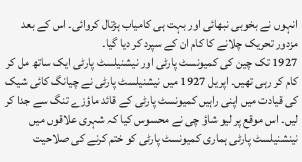انہوں نے بخوبی نبھائی اور بہت ہی کامیاب ہڑتال کروائی۔ اس کے بعد مزدور تحریک چلانے کا کام ان کے سپرد کر دیا گیا۔
1927 تک چین کی کمیونسٹ پارٹی اور نیشنیلسٹ پارٹی ایک ساتھ مل کر کام کر رہی تھیں۔ اپریل 1927 میں نیشنیلسٹ پارٹی نے چیانگ کائی شیک کی قیادت میں اپنی راہیں کمیونسٹ پارٹی کے قائد ماؤزے تنگ سے جدا کر لیں۔ اس موقع پر لیو شاؤ چی نے محسوس کیا کہ شہری علاقوں میں نینشنیلسٹ پارٹی ہماری کمیونسٹ پارٹی کو ختم کرنے کی صلاحیت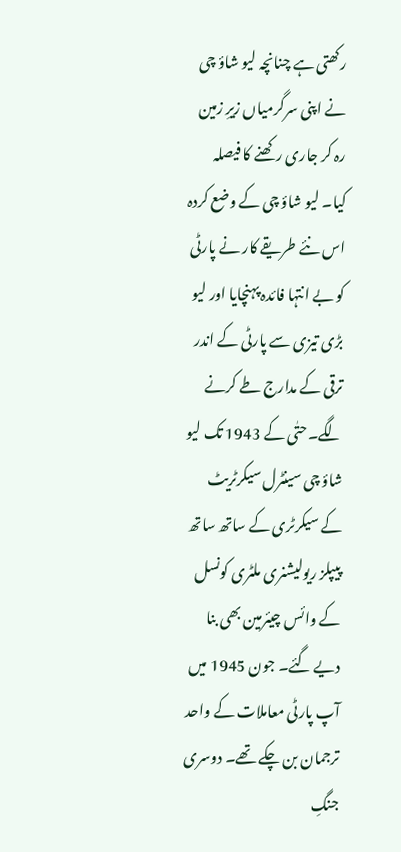رکھتی ہے چنانچہ لیو شاؤ چی نے اپنی سرگرمیاں زیرِ زمین رہ کر جاری رکھنے کا فیصلہ کیا۔ لیو شاؤ چی کے وضع کردہ اس نئے طریقے کار نے پارٹی کو بے انتہا فائدہ پہنچایا اور لیو بڑی تیزی سے پارٹی کے اندر ترقی کے مدارج طے کرنے لگے۔حتٰی کے 1943 تک لیو شاؤ چی سینٹرل سیکرٹریٹ کے سیکرٹری کے ساتھ ساتھ پیپلز ریولیشنری ملٹری کونسل کے وائس چیئرمین بھی بنا دیے گئے۔ جون 1945 میں آپ پارٹی معاملات کے واحد ترجمان بن چکے تھے۔ دوسری جنگِ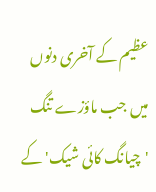عظیم کے آخری دنوں میں جب ماؤزے تنگ 'چیانگ کائی شیک' کے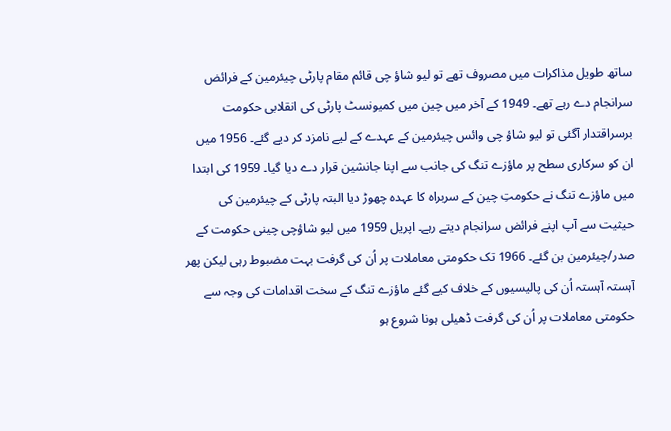ساتھ طویل مذاکرات میں مصروف تھے تو لیو شاؤ چی قائم مقام پارٹی چیئرمین کے فرائض سرانجام دے رہے تھے۔ 1949 کے آخر میں چین میں کمیونسٹ پارٹی کی انقلابی حکومت برسراقتدار آگئی تو لیو شاؤ چی وائس چیئرمین کے عہدے کے لیے نامزد کر دیے گئے۔ 1956 میں ان کو سرکاری سطح پر ماؤزے تنگ کی جانب سے اپنا جانشین قرار دے دیا گیا۔ 1959 کی ابتدا میں ماؤزے تنگ نے حکومتِ چین کے سربراہ کا عہدہ چھوڑ دیا البتہ پارٹی کے چیئرمین کی حیثیت سے آپ اپنے فرائض سرانجام دیتے رہے۔ اپریل 1959 میں لیو شاؤچی چینی حکومت کے صدر/چیئرمین بن گئے۔ 1966 تک حکومتی معاملات پر اُن کی گرفت بہت مضبوط رہی لیکن پھر آہستہ آہستہ اُن کی پالیسیوں کے خلاف کیے گئے ماؤزے تنگ کے سخت اقدامات کی وجہ سے حکومتی معاملات پر اُن کی گرفت ڈھیلی ہونا شروع ہو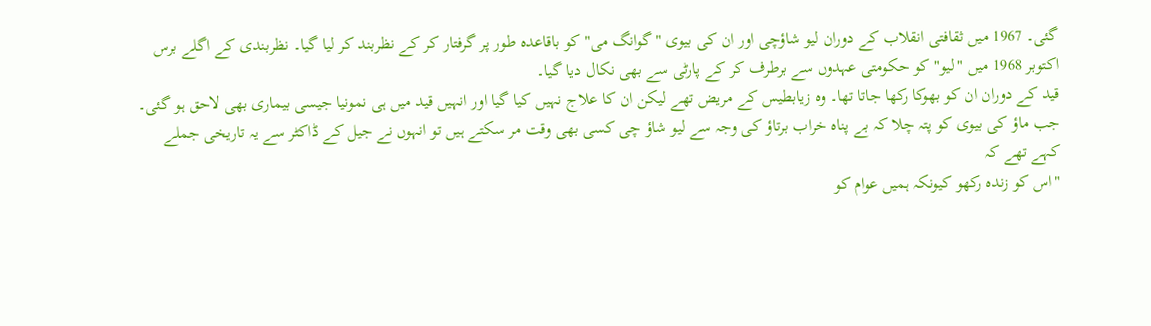گئی۔ 1967 میں ثقافتی انقلاب کے دوران لیو شاؤچی اور ان کی بیوی "گوانگ می" کو باقاعدہ طور پر گرفتار کر کے نظربند کر لیا گیا۔ نظربندی کے اگلے برس اکتوبر 1968 میں "لیو" کو حکومتی عہدوں سے برطرف کر کے پارٹی سے بھی نکال دیا گیا۔
قید کے دوران ان کو بھوکا رکھا جاتا تھا۔ وہ زیابطیس کے مریض تھے لیکن ان کا علاج نہیں کیا گیا اور انہیں قید میں ہی نمونیا جیسی بیماری بھی لاحق ہو گئی۔
جب ماؤ کی بیوی کو پتہ چلا کہ بے پناہ خراب برتاؤ کی وجہ سے لیو شاؤ چی کسی بھی وقت مر سکتے ہیں تو انہوں نے جیل کے ڈاکٹر سے یہ تاریخی جملے کہے تھے کہ
"اس کو زندہ رکھو کیونکہ ہمیں عوام کو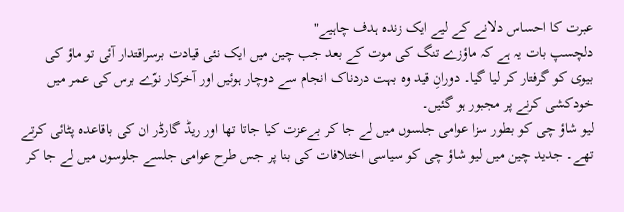عبرت کا احساس دلانے کے لیے ایک زندہ ہدف چاہیے"
دلچسپ بات یہ ہے کہ ماؤزے تنگ کی موت کے بعد جب چین میں ایک نئی قیادت برسراقتدار آئی تو ماؤ کی بیوی کو گرفتار کر لیا گیا۔ دورانِ قید وہ بہت دردناک انجام سے دوچار ہوئیں اور آخرکار نوّے برس کی عمر میں خودکشی کرنے پر مجبور ہو گئیں۔
لیو شاؤ چی کو بطور سزا عوامی جلسوں میں لے جا کر بےعزت کیا جاتا تھا اور ریڈ گارڈر ان کی باقاعدہ پٹائی کرتے تھے۔ جدید چین میں لیو شاؤ چی کو سیاسی اختلافات کی بنا پر جس طرح عوامی جلسے جلوسوں میں لے جا کر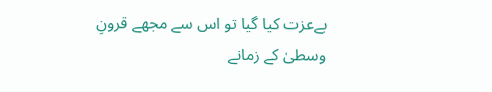بےعزت کیا گیا تو اس سے مجھے قرونِ وسطیٰ کے زمانے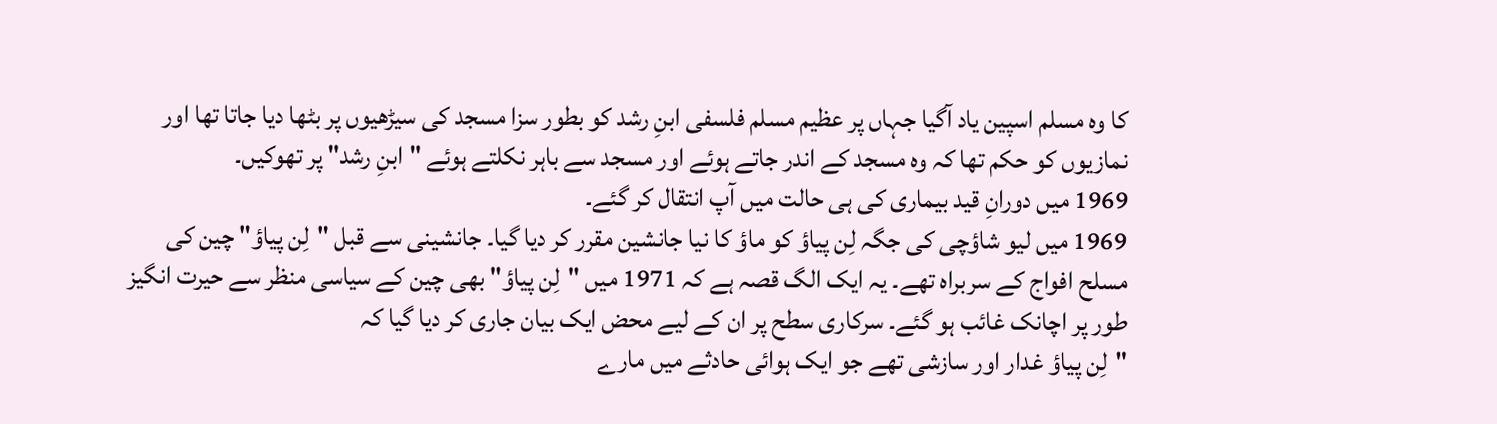کا وہ مسلم اسپین یاد آگیا جہاں پر عظیم مسلم فلسفی ابنِ رشد کو بطور سزا مسجد کی سیڑھیوں پر بٹھا دیا جاتا تھا اور نمازیوں کو حکم تھا کہ وہ مسجد کے اندر جاتے ہوئے اور مسجد سے باہر نکلتے ہوئے "ابنِ رشد" پر تھوکیں۔
1969 میں دورانِ قید بیماری کی ہی حالت میں آپ انتقال کر گئے۔
1969 میں لیو شاؤچی کی جگہ لِن پیاؤ کو ماؤ کا نیا جانشین مقرر کر دیا گیا۔ جانشینی سے قبل "لِن پیاؤ" چین کی مسلح افواج کے سربراہ تھے۔ یہ ایک الگ قصہ ہے کہ 1971 میں "لِن پیاؤ" بھی چین کے سیاسی منظر سے حیرت انگیز طور پر اچانک غائب ہو گئے۔ سرکاری سطح پر ان کے لیے محض ایک بیان جاری کر دیا گیا کہ
"لِن پیاؤ غدار اور سازشی تھے جو ایک ہوائی حادثے میں مارے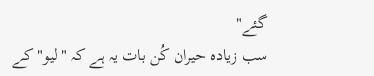گئے"
سب زیادہ حیران کُن بات یہ ہے کہ "لیو" کے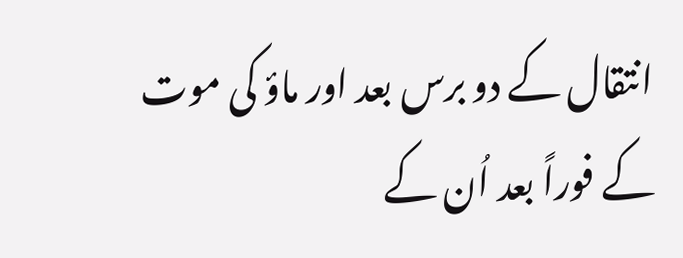انتقال کے دو برس بعد اور ماؤ کی موت کے فوراً بعد اُن کے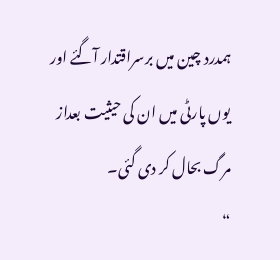ہمدرد چین میں برسراقتدار آگئے اور یوں پارٹی میں ان کی حیثیت بعداز مرگ بحال کر دی گئی۔
“